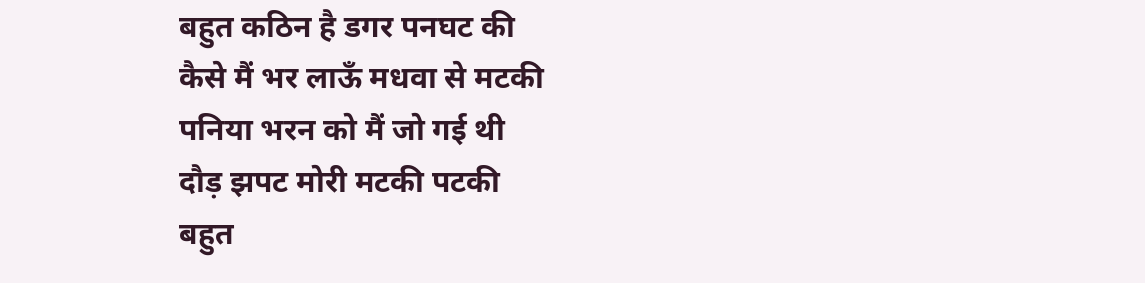बहुत कठिन है डगर पनघट की
कैसे मैं भर लाऊँ मधवा से मटकी
पनिया भरन को मैं जो गई थी
दौड़ झपट मोरी मटकी पटकी
बहुत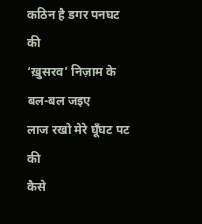कठिन है डगर पनघट की
‘ख़ुसरव’ निज़ाम के बल-बल जइए
लाज रखो मेरे घूँघट पट की
कैसे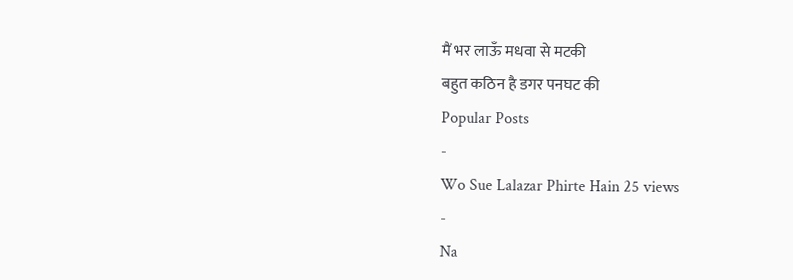मैं भर लाऊँ मधवा से मटकी
बहुत कठिन है डगर पनघट की
Popular Posts
-
Wo Sue Lalazar Phirte Hain 25 views
-
Na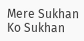Mere Sukhan Ko Sukhan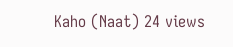Kaho (Naat) 24 views